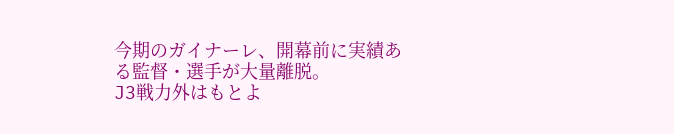今期のガイナーレ、開幕前に実績ある監督・選手が大量離脱。
J3戦力外はもとよ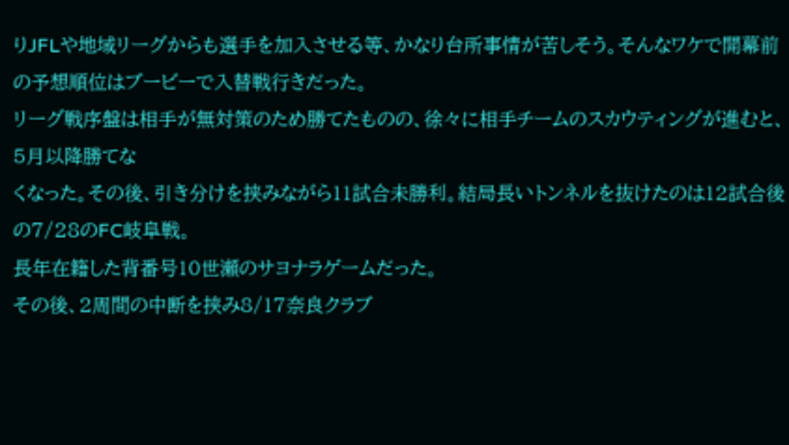りJFLや地域リーグからも選手を加入させる等、かなり台所事情が苦しそう。そんなワケで開幕前の予想順位はブービーで入替戦行きだった。
リーグ戦序盤は相手が無対策のため勝てたものの、徐々に相手チームのスカウティングが進むと、5月以降勝てな
くなった。その後、引き分けを挟みながら11試合未勝利。結局長いトンネルを抜けたのは12試合後の7/28のFC岐阜戦。
長年在籍した背番号10世瀬のサヨナラゲームだった。
その後、2周間の中断を挟み8/17奈良クラブ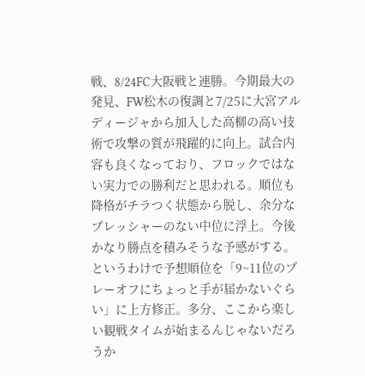戦、8/24FC大阪戦と連勝。今期最大の発見、FW松木の復調と7/25に大宮アルディージャから加入した高柳の高い技術で攻撃の質が飛躍的に向上。試合内容も良くなっており、フロックではない実力での勝利だと思われる。順位も降格がチラつく状態から脱し、余分なプレッシャーのない中位に浮上。今後かなり勝点を積みそうな予感がする。
というわけで予想順位を「9~11位のプレーオフにちょっと手が届かないぐらい」に上方修正。多分、ここから楽しい観戦タイムが始まるんじゃないだろうか